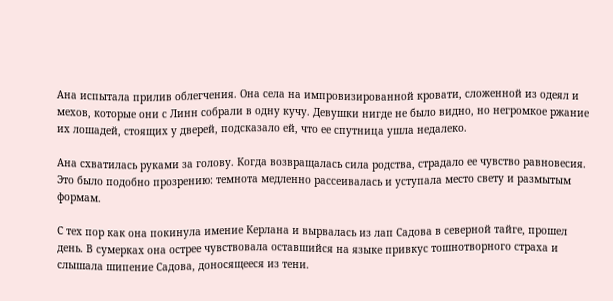Ана испытала прилив облегчения. Она села на импровизированной кровати, сложенной из одеял и мехов, которые они с Линн собрали в одну кучу. Девушки нигде не было видно, но негромкое ржание их лошадей, стоящих у дверей, подсказало ей, что ее спутница ушла недалеко.

Ана схватилась руками за голову. Когда возвращалась сила родства, страдало ее чувство равновесия. Это было подобно прозрению: темнота медленно рассеивалась и уступала место свету и размытым формам.

С тех пор как она покинула имение Керлана и вырвалась из лап Садова в северной тайге, прошел день. В сумерках она острее чувствовала оставшийся на языке привкус тошнотворного страха и слышала шипение Садова, доносящееся из тени.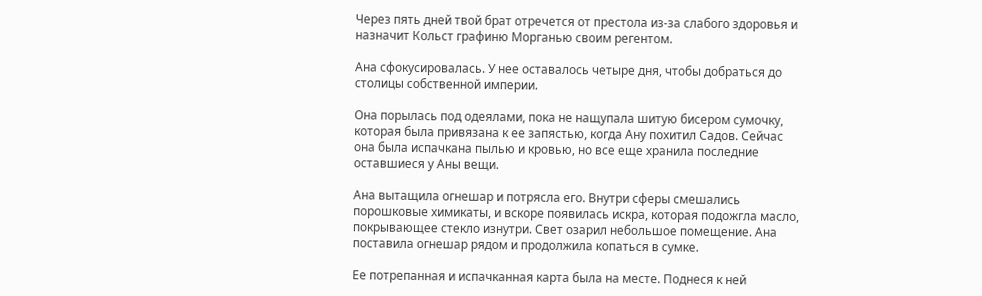Через пять дней твой брат отречется от престола из-за слабого здоровья и назначит Кольст графиню Морганью своим регентом.

Ана сфокусировалась. У нее оставалось четыре дня, чтобы добраться до столицы собственной империи.

Она порылась под одеялами, пока не нащупала шитую бисером сумочку, которая была привязана к ее запястью, когда Ану похитил Садов. Сейчас она была испачкана пылью и кровью, но все еще хранила последние оставшиеся у Аны вещи.

Ана вытащила огнешар и потрясла его. Внутри сферы смешались порошковые химикаты, и вскоре появилась искра, которая подожгла масло, покрывающее стекло изнутри. Свет озарил небольшое помещение. Ана поставила огнешар рядом и продолжила копаться в сумке.

Ее потрепанная и испачканная карта была на месте. Поднеся к ней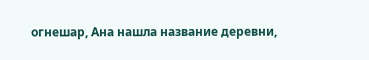огнешар, Ана нашла название деревни,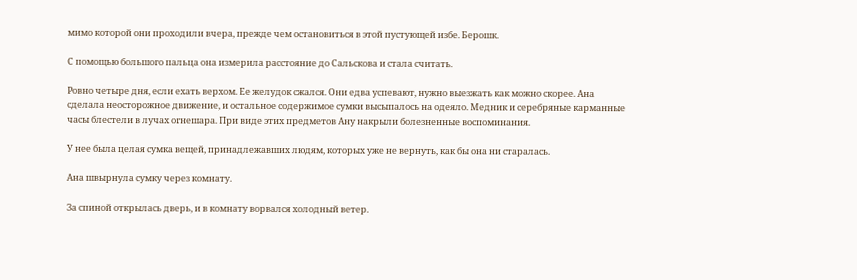мимо которой они проходили вчера, прежде чем остановиться в этой пустующей избе. Берошк.

С помощью большого пальца она измерила расстояние до Сальскова и стала считать.

Ровно четыре дня, если ехать верхом. Ее желудок сжался. Они едва успевают, нужно выезжать как можно скорее. Ана сделала неосторожное движение, и остальное содержимое сумки высыпалось на одеяло. Медник и серебряные карманные часы блестели в лучах огнешара. При виде этих предметов Ану накрыли болезненные воспоминания.

У нее была целая сумка вещей, принадлежавших людям, которых уже не вернуть, как бы она ни старалась.

Ана швырнула сумку через комнату.

За спиной открылась дверь, и в комнату ворвался холодный ветер.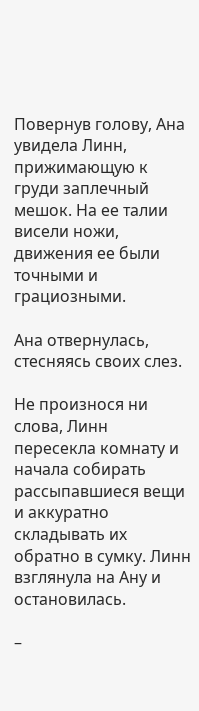Повернув голову, Ана увидела Линн, прижимающую к груди заплечный мешок. На ее талии висели ножи, движения ее были точными и грациозными.

Ана отвернулась, стесняясь своих слез.

Не произнося ни слова, Линн пересекла комнату и начала собирать рассыпавшиеся вещи и аккуратно складывать их обратно в сумку. Линн взглянула на Ану и остановилась.

–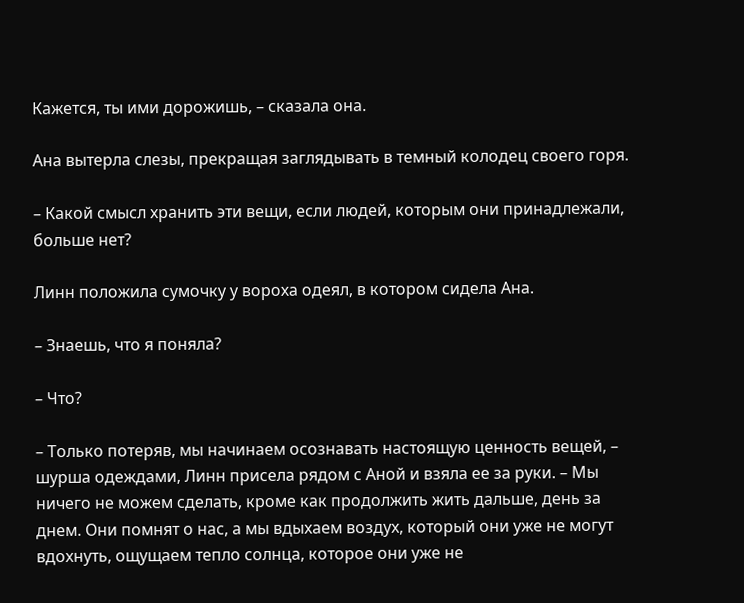Кажется, ты ими дорожишь, – сказала она.

Ана вытерла слезы, прекращая заглядывать в темный колодец своего горя.

– Какой смысл хранить эти вещи, если людей, которым они принадлежали, больше нет?

Линн положила сумочку у вороха одеял, в котором сидела Ана.

– Знаешь, что я поняла?

– Что?

– Только потеряв, мы начинаем осознавать настоящую ценность вещей, – шурша одеждами, Линн присела рядом с Аной и взяла ее за руки. – Мы ничего не можем сделать, кроме как продолжить жить дальше, день за днем. Они помнят о нас, а мы вдыхаем воздух, который они уже не могут вдохнуть, ощущаем тепло солнца, которое они уже не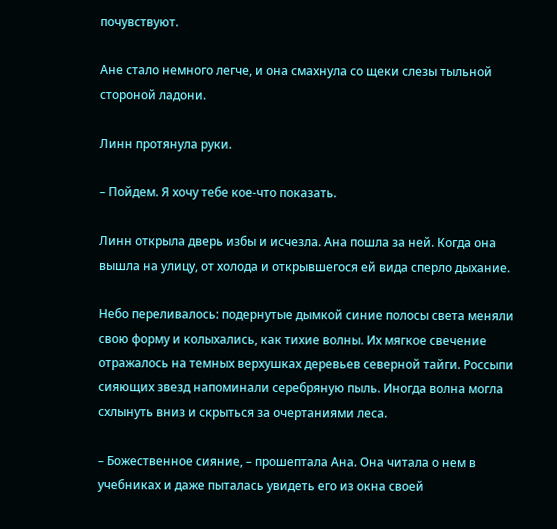почувствуют.

Ане стало немного легче, и она смахнула со щеки слезы тыльной стороной ладони.

Линн протянула руки.

– Пойдем. Я хочу тебе кое-что показать.

Линн открыла дверь избы и исчезла. Ана пошла за ней. Когда она вышла на улицу, от холода и открывшегося ей вида сперло дыхание.

Небо переливалось: подернутые дымкой синие полосы света меняли свою форму и колыхались, как тихие волны. Их мягкое свечение отражалось на темных верхушках деревьев северной тайги. Россыпи сияющих звезд напоминали серебряную пыль. Иногда волна могла схлынуть вниз и скрыться за очертаниями леса.

– Божественное сияние, – прошептала Ана. Она читала о нем в учебниках и даже пыталась увидеть его из окна своей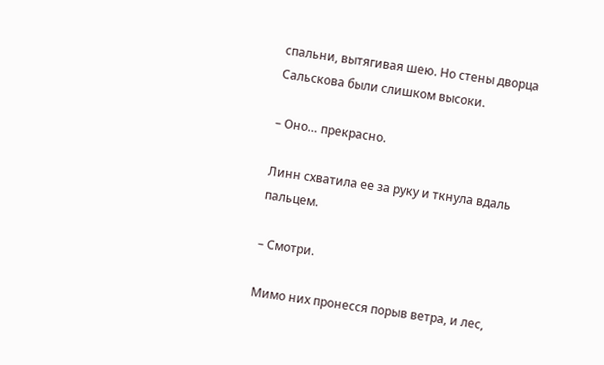спальни, вытягивая шею. Но стены дворца Сальскова были слишком высоки.

– Оно… прекрасно.

Линн схватила ее за руку и ткнула вдаль пальцем.

– Смотри.

Мимо них пронесся порыв ветра, и лес,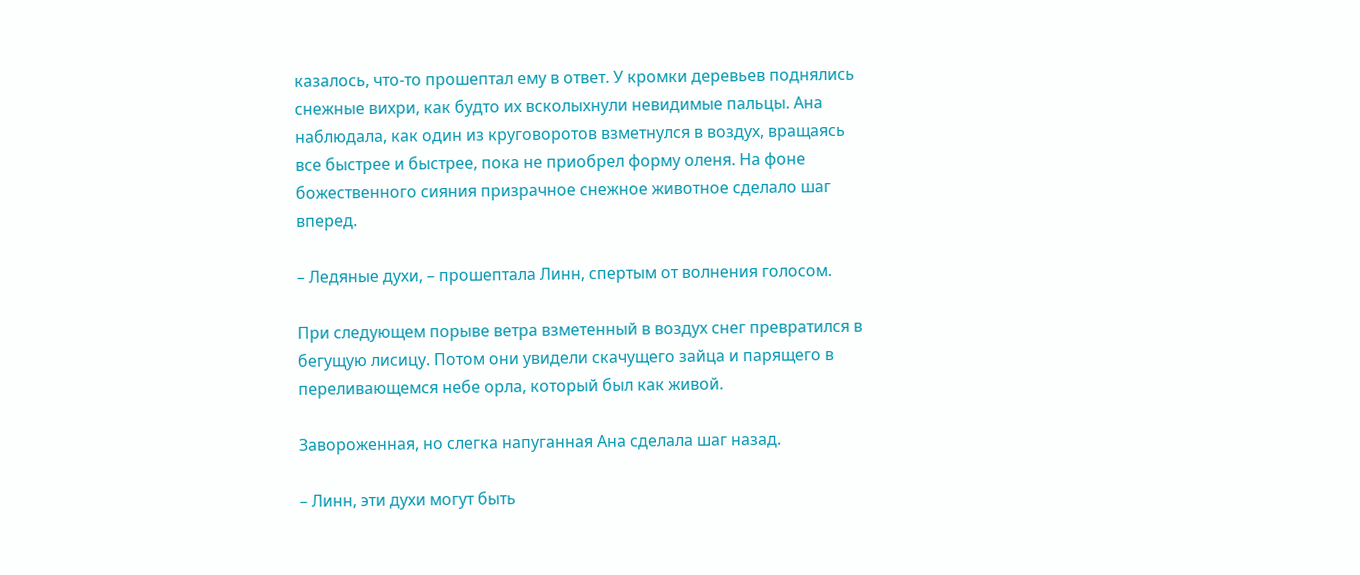казалось, что-то прошептал ему в ответ. У кромки деревьев поднялись снежные вихри, как будто их всколыхнули невидимые пальцы. Ана наблюдала, как один из круговоротов взметнулся в воздух, вращаясь все быстрее и быстрее, пока не приобрел форму оленя. На фоне божественного сияния призрачное снежное животное сделало шаг вперед.

– Ледяные духи, – прошептала Линн, спертым от волнения голосом.

При следующем порыве ветра взметенный в воздух снег превратился в бегущую лисицу. Потом они увидели скачущего зайца и парящего в переливающемся небе орла, который был как живой.

Завороженная, но слегка напуганная Ана сделала шаг назад.

– Линн, эти духи могут быть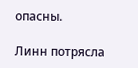опасны.

Линн потрясла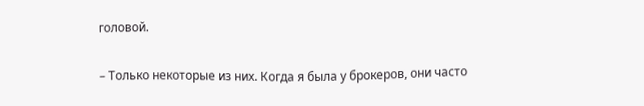головой.

– Только некоторые из них. Когда я была у брокеров, они часто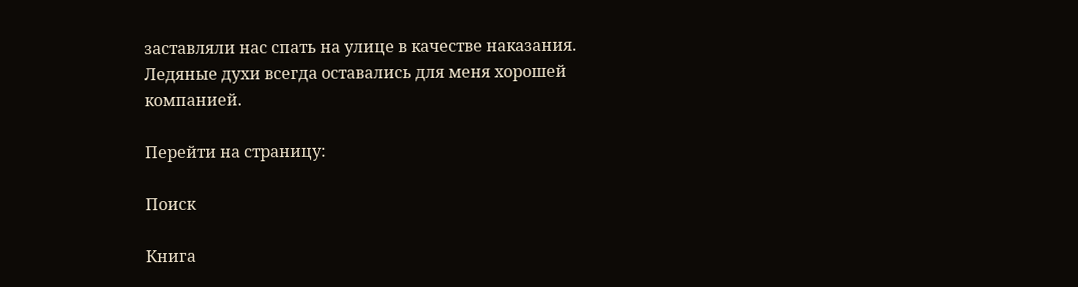заставляли нас спать на улице в качестве наказания. Ледяные духи всегда оставались для меня хорошей компанией.

Перейти на страницу:

Поиск

Книга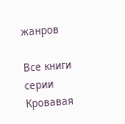жанров

Все книги серии Кровавая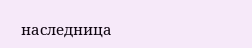наследница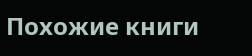Похожие книги